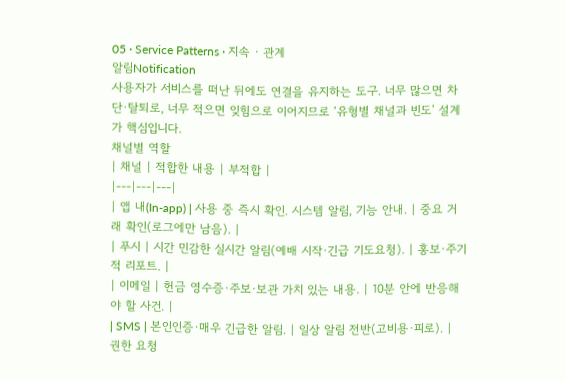05 · Service Patterns · 지속 · 관계
알림Notification
사용자가 서비스를 떠난 뒤에도 연결을 유지하는 도구. 너무 많으면 차단·탈퇴로, 너무 적으면 잊힘으로 이어지므로 ‘유형별 채널과 빈도’ 설계가 핵심입니다.
채널별 역할
| 채널 | 적합한 내용 | 부적합 |
|---|---|---|
| 앱 내(In-app) | 사용 중 즉시 확인. 시스템 알림, 기능 안내. | 중요 거래 확인(로그에만 남음). |
| 푸시 | 시간 민감한 실시간 알림(예배 시작·긴급 기도요청). | 홍보·주기적 리포트. |
| 이메일 | 헌금 영수증·주보·보관 가치 있는 내용. | 10분 안에 반응해야 할 사건. |
| SMS | 본인인증·매우 긴급한 알림. | 일상 알림 전반(고비용·피로). |
권한 요청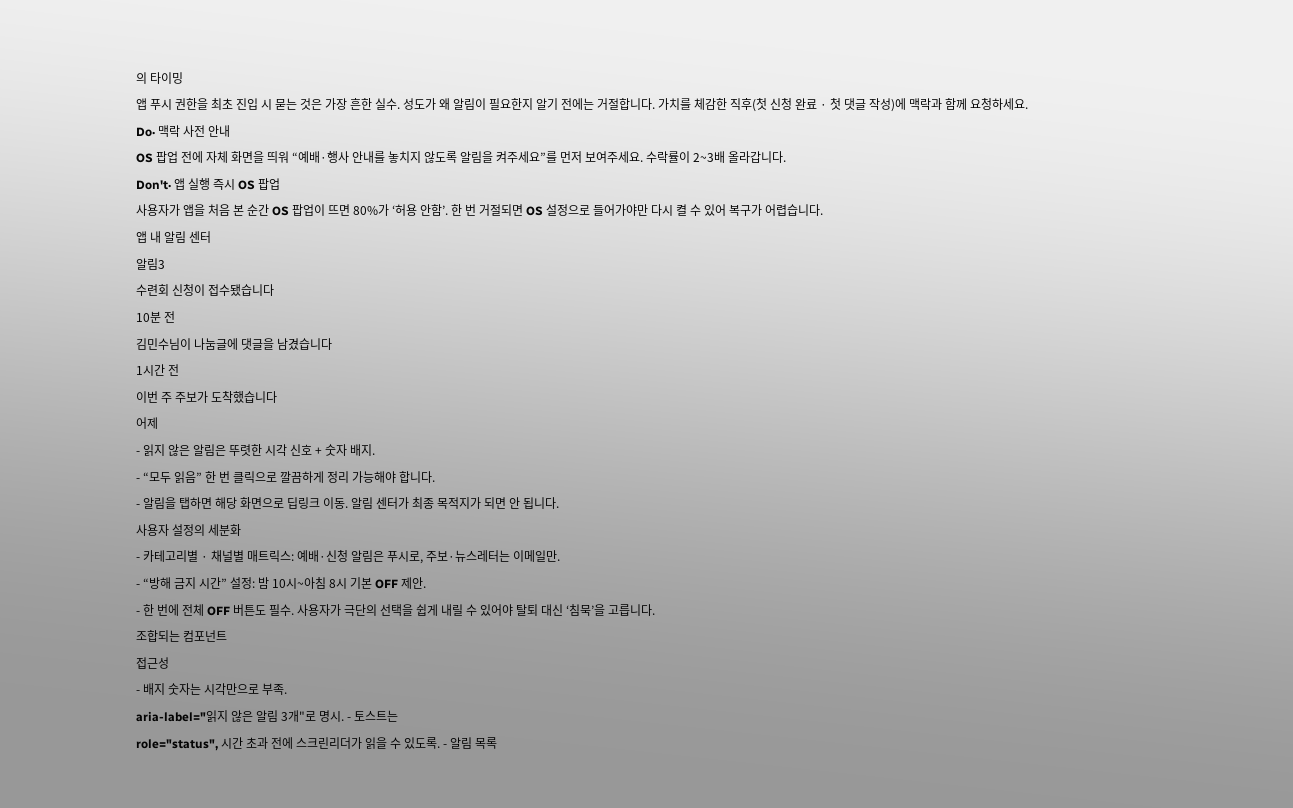의 타이밍
앱 푸시 권한을 최초 진입 시 묻는 것은 가장 흔한 실수. 성도가 왜 알림이 필요한지 알기 전에는 거절합니다. 가치를 체감한 직후(첫 신청 완료 · 첫 댓글 작성)에 맥락과 함께 요청하세요.
Do· 맥락 사전 안내
OS 팝업 전에 자체 화면을 띄워 “예배·행사 안내를 놓치지 않도록 알림을 켜주세요”를 먼저 보여주세요. 수락률이 2~3배 올라갑니다.
Don't· 앱 실행 즉시 OS 팝업
사용자가 앱을 처음 본 순간 OS 팝업이 뜨면 80%가 ‘허용 안함’. 한 번 거절되면 OS 설정으로 들어가야만 다시 켤 수 있어 복구가 어렵습니다.
앱 내 알림 센터
알림3
수련회 신청이 접수됐습니다
10분 전
김민수님이 나눔글에 댓글을 남겼습니다
1시간 전
이번 주 주보가 도착했습니다
어제
- 읽지 않은 알림은 뚜렷한 시각 신호 + 숫자 배지.
- “모두 읽음” 한 번 클릭으로 깔끔하게 정리 가능해야 합니다.
- 알림을 탭하면 해당 화면으로 딥링크 이동. 알림 센터가 최종 목적지가 되면 안 됩니다.
사용자 설정의 세분화
- 카테고리별 · 채널별 매트릭스: 예배·신청 알림은 푸시로, 주보·뉴스레터는 이메일만.
- “방해 금지 시간” 설정: 밤 10시~아침 8시 기본 OFF 제안.
- 한 번에 전체 OFF 버튼도 필수. 사용자가 극단의 선택을 쉽게 내릴 수 있어야 탈퇴 대신 ‘침묵’을 고릅니다.
조합되는 컴포넌트
접근성
- 배지 숫자는 시각만으로 부족.
aria-label="읽지 않은 알림 3개"로 명시. - 토스트는
role="status", 시간 초과 전에 스크린리더가 읽을 수 있도록. - 알림 목록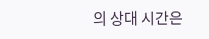의 상대 시간은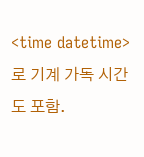<time datetime>로 기계 가독 시간도 포함.